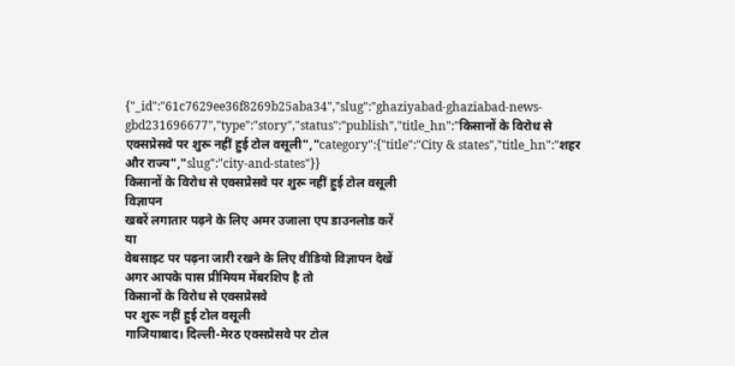{"_id":"61c7629ee36f8269b25aba34","slug":"ghaziyabad-ghaziabad-news-gbd231696677","type":"story","status":"publish","title_hn":"किसानों के विरोध से एक्सप्रेसवे पर शुरू नहीं हुई टोल वसूली","category":{"title":"City & states","title_hn":"शहर और राज्य","slug":"city-and-states"}}
किसानों के विरोध से एक्सप्रेसवे पर शुरू नहीं हुई टोल वसूली
विज्ञापन
खबरें लगातार पढ़ने के लिए अमर उजाला एप डाउनलोड करें
या
वेबसाइट पर पढ़ना जारी रखने के लिए वीडियो विज्ञापन देखें
अगर आपके पास प्रीमियम मेंबरशिप है तो
किसानों के विरोध से एक्सप्रेसवे
पर शुरू नहीं हुई टोल वसूली
गाजियाबाद। दिल्ली-मेरठ एक्सप्रेसवे पर टोल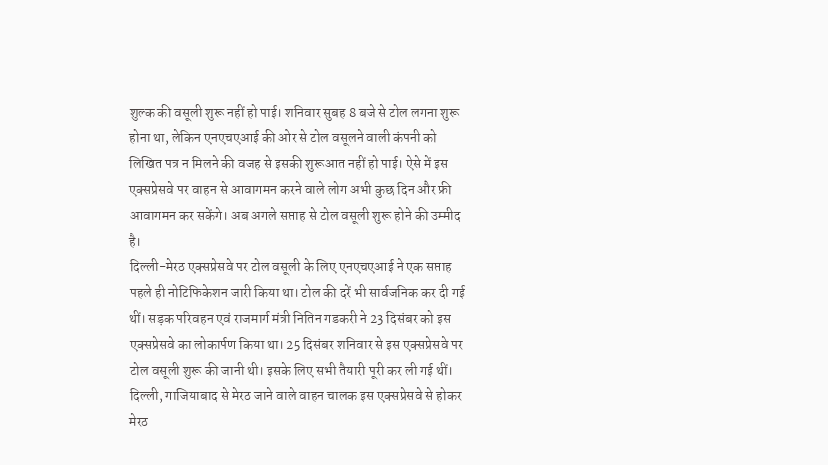शुल्क की वसूली शुरू नहीं हो पाई। शनिवार सुबह 8 बजे से टोल लगना शुरू होना था, लेकिन एनएचएआई की ओर से टोल वसूलने वाली कंपनी को लिखित पत्र न मिलने की वजह से इसकी शुरूआत नहीं हो पाई। ऐसे में इस एक्सप्रेसवे पर वाहन से आवागमन करने वाले लोग अभी कुछ दिन और फ्री आवागमन कर सकेंगे। अब अगले सप्ताह से टोल वसूली शुरू होने की उम्मीद है।
दिल्ली-मेरठ एक्सप्रेसवे पर टोल वसूली के लिए एनएचएआई ने एक सप्ताह पहले ही नोटिफिकेशन जारी किया था। टोल की दरें भी सार्वजनिक कर दी गई थीं। सड़क परिवहन एवं राजमार्ग मंत्री नितिन गडकरी ने 23 दिसंबर को इस एक्सप्रेसवे का लोकार्पण किया था। 25 दिसंबर शनिवार से इस एक्सप्रेसवे पर टोल वसूली शुरू की जानी थी। इसके लिए सभी तैयारी पूरी कर ली गई थीं। दिल्ली, गाजियाबाद से मेरठ जाने वाले वाहन चालक इस एक्सप्रेसवे से होकर मेरठ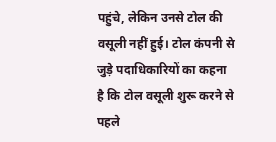पहुंचे, लेकिन उनसे टोल की वसूली नहीं हुई। टोल कंपनी से जुड़े पदाधिकारियों का कहना है कि टोल वसूली शुरू करने से पहले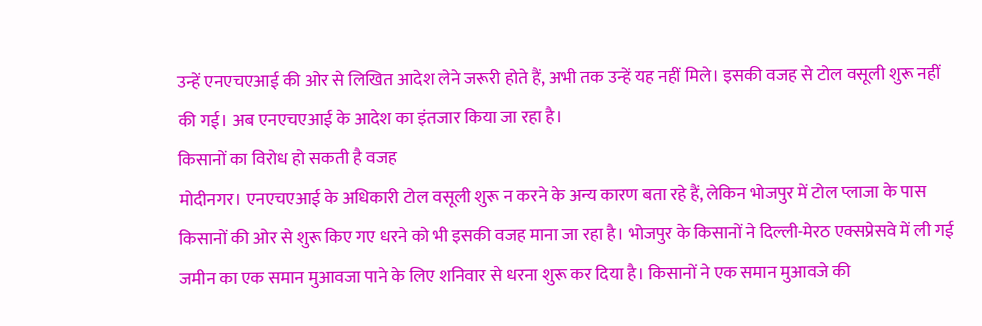उन्हें एनएचएआई की ओर से लिखित आदेश लेने जरूरी होते हैं, अभी तक उन्हें यह नहीं मिले। इसकी वजह से टोल वसूली शुरू नहीं की गई। अब एनएचएआई के आदेश का इंतजार किया जा रहा है।
किसानों का विरोध हो सकती है वजह
मोदीनगर। एनएचएआई के अधिकारी टोल वसूली शुरू न करने के अन्य कारण बता रहे हैं, लेकिन भोजपुर में टोल प्लाजा के पास किसानों की ओर से शुरू किए गए धरने को भी इसकी वजह माना जा रहा है। भोजपुर के किसानों ने दिल्ली-मेरठ एक्सप्रेसवे में ली गई जमीन का एक समान मुआवजा पाने के लिए शनिवार से धरना शुरू कर दिया है। किसानों ने एक समान मुआवजे की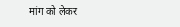मांग को लेकर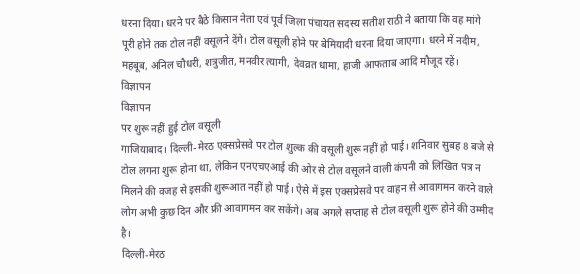धरना दिया। धरने पर बैठे किसान नेता एवं पूर्व जिला पंचायत सदस्य सतीश राठी ने बताया कि वह मांगे पूरी होने तक टोल नहीं वसूलने देंगे। टोल वसूली होने पर बेमियादी धरना दिया जाएगा। धरने में नदीम, महबूब, अनिल चौधरी, शत्रुजीत, मनवीर त्यागी, देवव्रत धामा, हाजी आफताब आदि मौजूद रहें।
विज्ञापन
विज्ञापन
पर शुरू नहीं हुई टोल वसूली
गाजियाबाद। दिल्ली-मेरठ एक्सप्रेसवे पर टोल शुल्क की वसूली शुरू नहीं हो पाई। शनिवार सुबह 8 बजे से टोल लगना शुरू होना था, लेकिन एनएचएआई की ओर से टोल वसूलने वाली कंपनी को लिखित पत्र न मिलने की वजह से इसकी शुरूआत नहीं हो पाई। ऐसे में इस एक्सप्रेसवे पर वाहन से आवागमन करने वाले लोग अभी कुछ दिन और फ्री आवागमन कर सकेंगे। अब अगले सप्ताह से टोल वसूली शुरू होने की उम्मीद है।
दिल्ली-मेरठ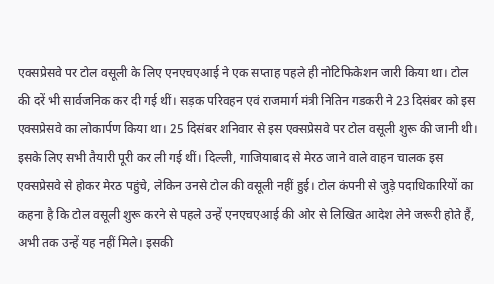एक्सप्रेसवे पर टोल वसूली के लिए एनएचएआई ने एक सप्ताह पहले ही नोटिफिकेशन जारी किया था। टोल की दरें भी सार्वजनिक कर दी गई थीं। सड़क परिवहन एवं राजमार्ग मंत्री नितिन गडकरी ने 23 दिसंबर को इस एक्सप्रेसवे का लोकार्पण किया था। 25 दिसंबर शनिवार से इस एक्सप्रेसवे पर टोल वसूली शुरू की जानी थी। इसके लिए सभी तैयारी पूरी कर ली गई थीं। दिल्ली, गाजियाबाद से मेरठ जाने वाले वाहन चालक इस एक्सप्रेसवे से होकर मेरठ पहुंचे, लेकिन उनसे टोल की वसूली नहीं हुई। टोल कंपनी से जुड़े पदाधिकारियों का कहना है कि टोल वसूली शुरू करने से पहले उन्हें एनएचएआई की ओर से लिखित आदेश लेने जरूरी होते हैं, अभी तक उन्हें यह नहीं मिले। इसकी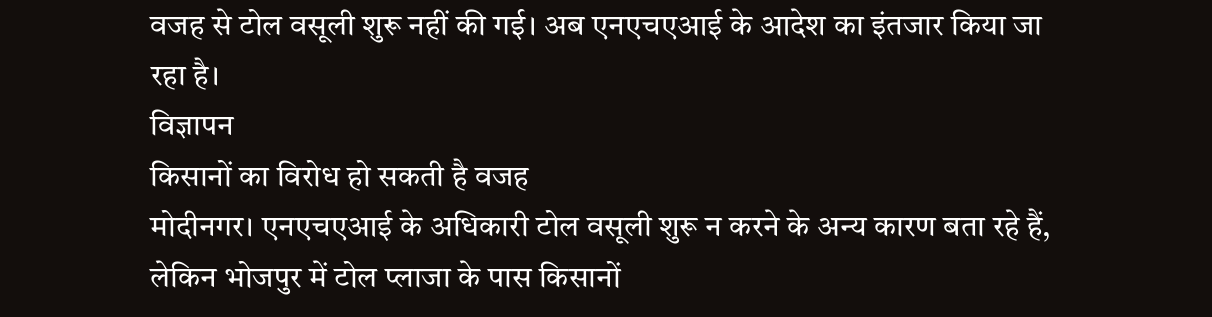वजह से टोल वसूली शुरू नहीं की गई। अब एनएचएआई के आदेश का इंतजार किया जा रहा है।
विज्ञापन
किसानों का विरोध हो सकती है वजह
मोदीनगर। एनएचएआई के अधिकारी टोल वसूली शुरू न करने के अन्य कारण बता रहे हैं, लेकिन भोजपुर में टोल प्लाजा के पास किसानों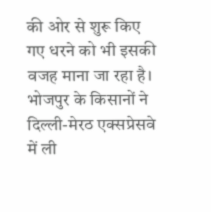की ओर से शुरू किए गए धरने को भी इसकी वजह माना जा रहा है। भोजपुर के किसानों ने दिल्ली-मेरठ एक्सप्रेसवे में ली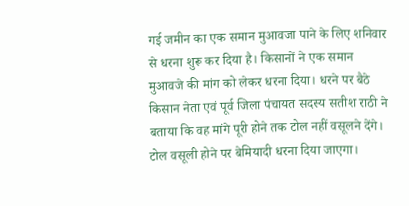गई जमीन का एक समान मुआवजा पाने के लिए शनिवार से धरना शुरू कर दिया है। किसानों ने एक समान मुआवजे की मांग को लेकर धरना दिया। धरने पर बैठे किसान नेता एवं पूर्व जिला पंचायत सदस्य सतीश राठी ने बताया कि वह मांगे पूरी होने तक टोल नहीं वसूलने देंगे। टोल वसूली होने पर बेमियादी धरना दिया जाएगा।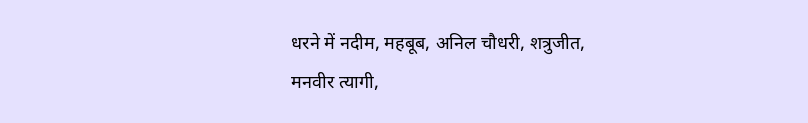धरने में नदीम, महबूब, अनिल चौधरी, शत्रुजीत, मनवीर त्यागी,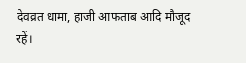देवव्रत धामा, हाजी आफताब आदि मौजूद रहें।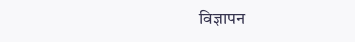विज्ञापन